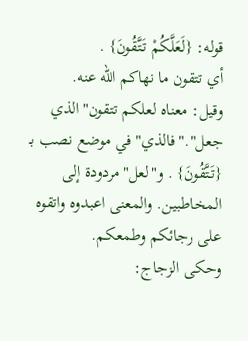قوله: {لَعَلَّكُمْ تَتَّقُونَ} .
أي تتقون ما نهاكم الله عنه.
وقيل: معناه لعلكم تتقون"الذي جعل"."فالذي"في موضع نصب بـ {تَتَّقُونَ} . و"لعل"مردودة إلى المخاطبين. والمعنى اعبدوه واتقوه على رجائكم وطمعكم.
وحكى الزجاج: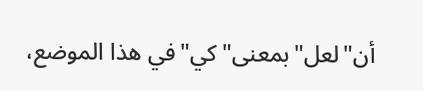أن"لعل"بمعنى"كي"في هذا الموضع،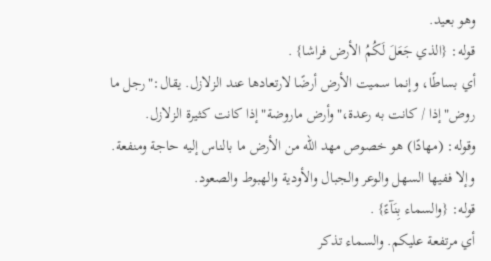وهو بعيد.
قوله: {الذي جَعَلَ لَكُمُ الأرض فراشا} .
أي بساطًا، وإنما سميت الأرض أرضًا لارتعادها عند الزلازل. يقال:"رجل ما روض"إذا / كانت به رعدة،"وأرض ماروضة"إذا كانت كثيرة الزلازل.
وقوله: (مهادًا) هو خصوص مهد الله من الأرض ما بالناس إليه حاجة ومنفعة. وإلا ففيها السهل والوعر والجبال والأودية والهبوط والصعود.
قوله: {والسماء بِنَآءً} .
أي مرتفعة عليكم. والسماء تذكر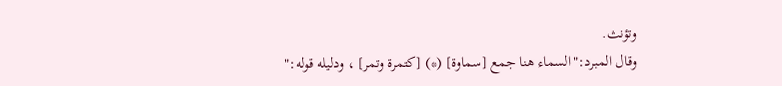وتؤنث.
وقال المبرد:"السماء هنا جمع [سماوة] (*) [كتمرة وتمر] ، ودليله قوله:"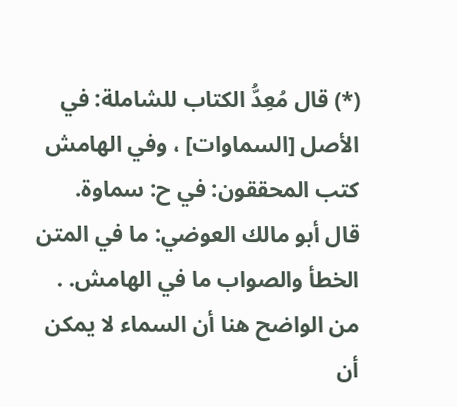(*) قال مُعِدُّ الكتاب للشاملة: في الأصل [السماوات] ، وفي الهامش كتب المحققون: في ح: سماوة.
قال أبو مالك العوضي: ما في المتن الخطأ والصواب ما في الهامش. . من الواضح هنا أن السماء لا يمكن أن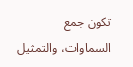تكون جمع السماوات، والتمثيل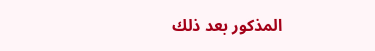المذكور بعد ذلك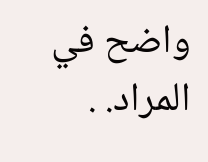واضح في المراد. .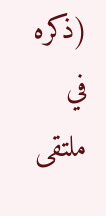(ذكره في ملتقى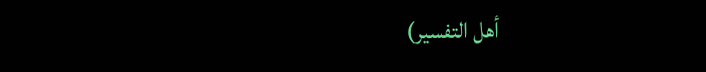أهل التفسير)